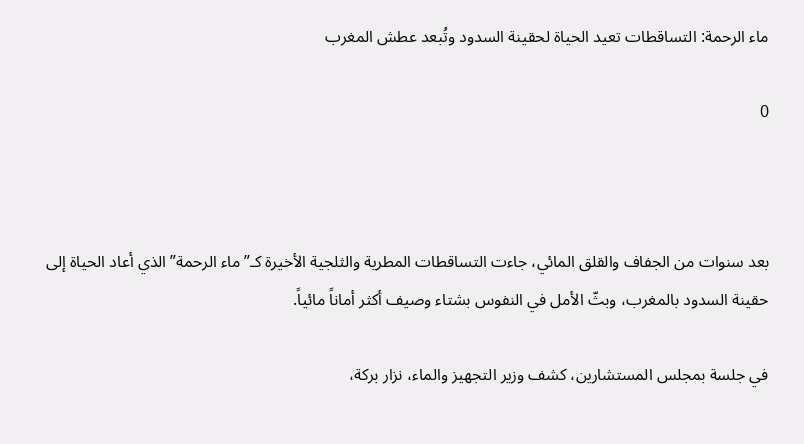ماء الرحمة: التساقطات تعيد الحياة لحقينة السدود وتُبعد عطش المغرب

0



بعد سنوات من الجفاف والقلق المائي، جاءت التساقطات المطرية والثلجية الأخيرة كـ”ماء الرحمة” الذي أعاد الحياة إلى حقينة السدود بالمغرب، وبثّ الأمل في النفوس بشتاء وصيف أكثر أماناً مائياً.

في جلسة بمجلس المستشارين، كشف وزير التجهيز والماء، نزار بركة،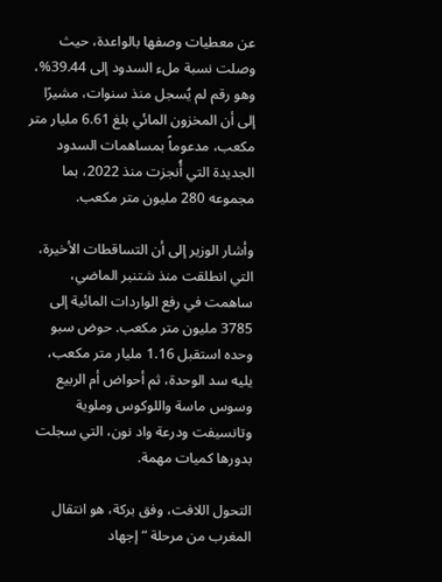عن معطيات وصفها بالواعدة، حيث وصلت نسبة ملء السدود إلى 39.44%، وهو رقم لم يُسجل منذ سنوات، مشيرًا إلى أن المخزون المائي بلغ 6.61 مليار متر مكعب، مدعوماً بمساهمات السدود الجديدة التي أُنجزت منذ 2022، بما مجموعه 280 مليون متر مكعب.

وأشار الوزير إلى أن التساقطات الأخيرة، التي انطلقت منذ شتنبر الماضي، ساهمت في رفع الواردات المائية إلى 3785 مليون متر مكعب. حوض سبو وحده استقبل 1.16 مليار متر مكعب، يليه سد الوحدة، ثم أحواض أم الربيع وسوس ماسة واللوكوس وملوية وتانسيفت ودرعة واد نون، التي سجلت بدورها كميات مهمة.

التحول اللافت، وفق بركة، هو انتقال المغرب من مرحلة “إجهاد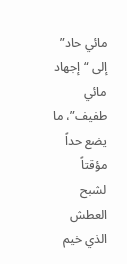مائي حاد” إلى “إجهاد مائي طفيف”، ما يضع حداً مؤقتاً لشبح العطش الذي خيم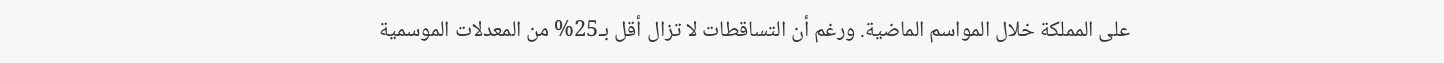على المملكة خلال المواسم الماضية. ورغم أن التساقطات لا تزال أقل بـ25% من المعدلات الموسمية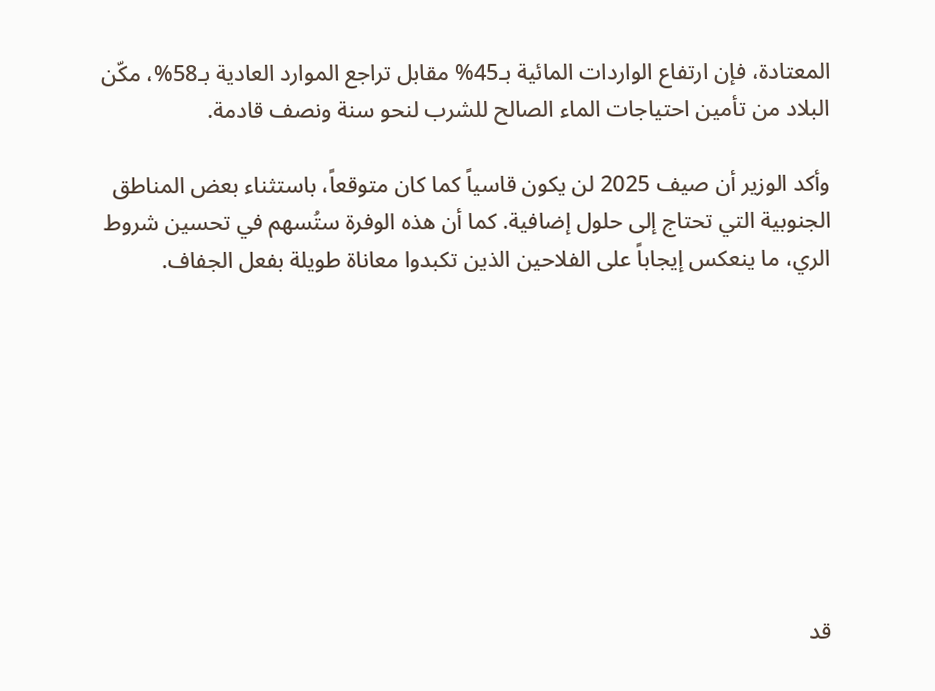المعتادة، فإن ارتفاع الواردات المائية بـ45% مقابل تراجع الموارد العادية بـ58%، مكّن البلاد من تأمين احتياجات الماء الصالح للشرب لنحو سنة ونصف قادمة.

وأكد الوزير أن صيف 2025 لن يكون قاسياً كما كان متوقعاً، باستثناء بعض المناطق الجنوبية التي تحتاج إلى حلول إضافية. كما أن هذه الوفرة ستُسهم في تحسين شروط الري، ما ينعكس إيجاباً على الفلاحين الذين تكبدوا معاناة طويلة بفعل الجفاف.









قد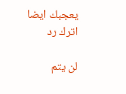يعجبك ايضا
اترك رد

لن يتم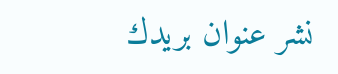نشر عنوان بريدك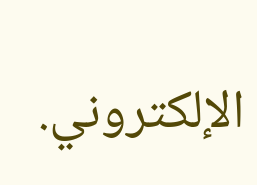الإلكتروني.